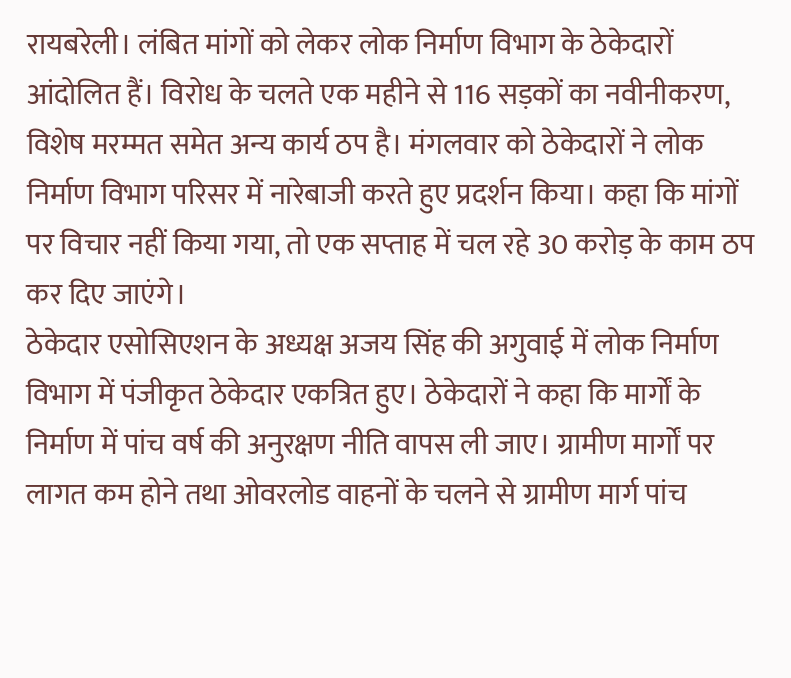रायबरेली। लंबित मांगों को लेकर लोक निर्माण विभाग के ठेकेदारों आंदोलित हैं। विरोध के चलते एक महीने से 116 सड़कों का नवीनीकरण, विशेष मरम्मत समेत अन्य कार्य ठप है। मंगलवार को ठेकेदारों ने लोक निर्माण विभाग परिसर में नारेबाजी करते हुए प्रदर्शन किया। कहा कि मांगों पर विचार नहीं किया गया, तो एक सप्ताह में चल रहे 30 करोड़ के काम ठप कर दिए जाएंगे।
ठेकेदार एसोसिएशन के अध्यक्ष अजय सिंह की अगुवाई में लोक निर्माण विभाग में पंजीकृत ठेकेदार एकत्रित हुए। ठेकेदारों ने कहा कि मार्गों के निर्माण में पांच वर्ष की अनुरक्षण नीति वापस ली जाए। ग्रामीण मार्गों पर लागत कम होने तथा ओवरलोड वाहनों के चलने से ग्रामीण मार्ग पांच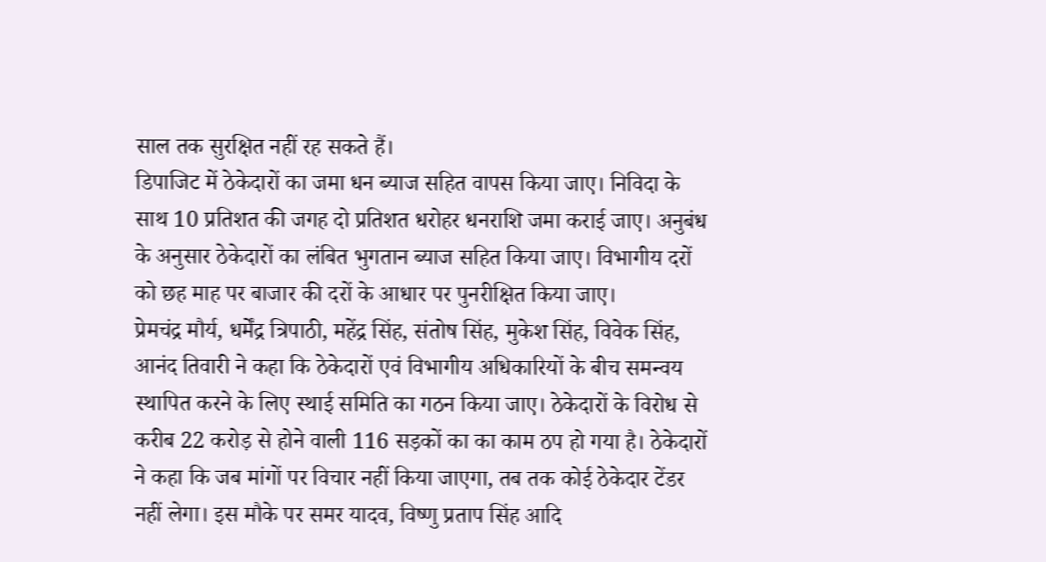साल तक सुरक्षित नहीं रह सकते हैं।
डिपाजिट में ठेकेदारों का जमा धन ब्याज सहित वापस किया जाए। निविदा के साथ 10 प्रतिशत की जगह दो प्रतिशत धरोहर धनराशि जमा कराई जाए। अनुबंध के अनुसार ठेकेदारों का लंबित भुगतान ब्याज सहित किया जाए। विभागीय दरों को छह माह पर बाजार की दरों के आधार पर पुनरीक्षित किया जाए।
प्रेमचंद्र मौर्य, धर्मेंद्र त्रिपाठी, महेंद्र सिंह, संतोष सिंह, मुकेश सिंह, विवेक सिंह, आनंद तिवारी ने कहा कि ठेकेदारों एवं विभागीय अधिकारियों के बीच समन्वय स्थापित करने के लिए स्थाई समिति का गठन किया जाए। ठेकेदारों के विरोध से करीब 22 करोड़ से होने वाली 116 सड़कों का का काम ठप हो गया है। ठेकेदारों ने कहा कि जब मांगों पर विचार नहीं किया जाएगा, तब तक कोई ठेकेदार टेंडर नहीं लेगा। इस मौके पर समर यादव, विष्णु प्रताप सिंह आदि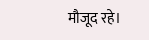मौजूद रहे।